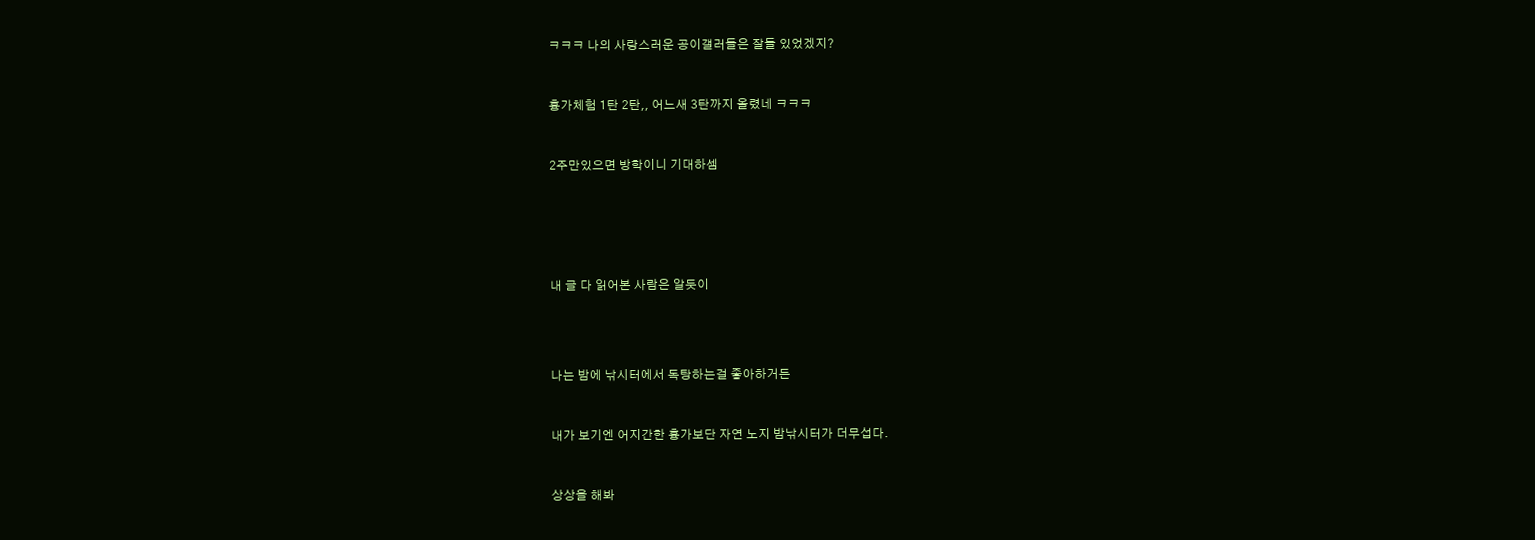ㅋㅋㅋ 나의 사랑스러운 공이갤러들은 잘들 있었겠지?



흉가체험 1탄 2탄,, 어느새 3탄까지 올렸네 ㅋㅋㅋ



2주만있으면 방학이니 기대하셈







내 글 다 읽어본 사람은 알듯이





나는 밤에 낚시터에서 독탕하는걸 좋아하거든



내가 보기엔 어지간한 흉가보단 자연 노지 밤낚시터가 더무섭다.



상상을 해봐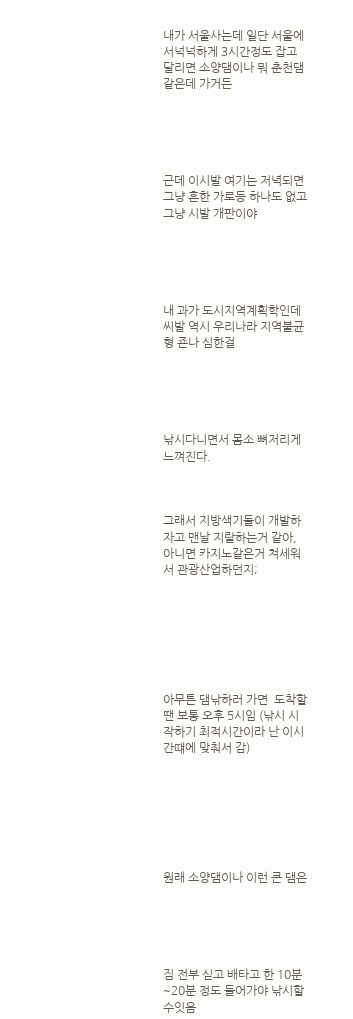내가 서울사는데 일단 서울에서넉넉하게 3시간정도 잡고 달리면 소양댐이나 뭐 춘천댐 같은데 가거든





근데 이시발 여기는 저녁되면 그냥 흔한 가로등 하나도 없고 그냥 시발 개판이야





내 과가 도시지역계획학인데 씨발 역시 우리나라 지역불균형 죤나 심한걸





낚시다니면서 몸소 뼈저리게 느껴진다.



그래서 지방색기들이 개발하자고 맨날 지랄하는거 같아, 아니면 카지노같은거 쳐세워서 관광산업하던지;







아무튼 댐낚하러 가면  도착할땐 보통 오후 5시임 (낚시 시작하기 최적시간이라 난 이시간떄에 맞춰서 감)







원래 소양댐이나 이런 큰 댐은





짐 전부 싣고 배타고 한 10분~20분 정도 들어가야 낚시할수잇음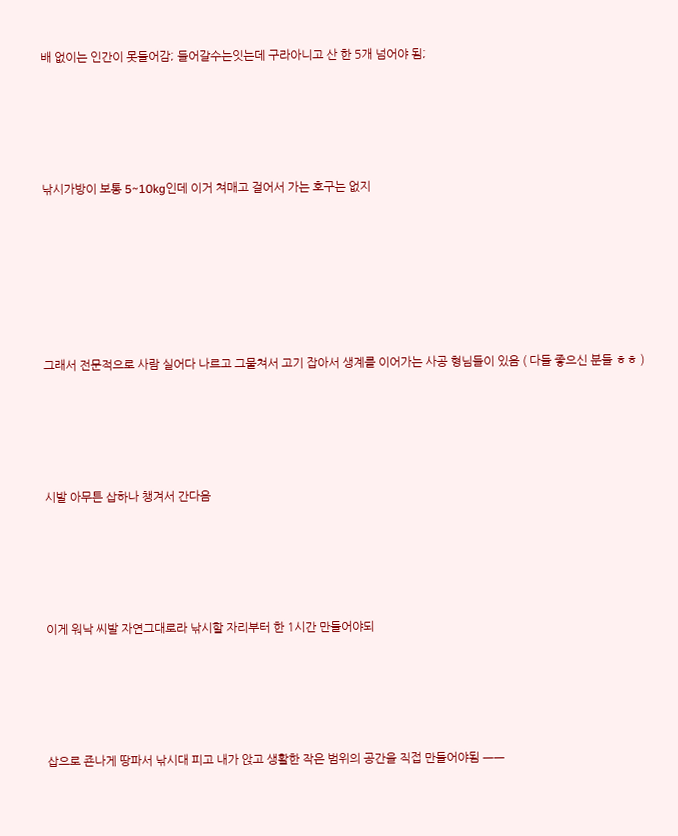배 없이는 인간이 못들어감; 들어갈수는잇는데 구라아니고 산 한 5개 넘어야 됨;





낚시가방이 보통 5~10kg인데 이거 쳐매고 걸어서 가는 호구는 없지







그래서 전문적으로 사람 실어다 나르고 그물쳐서 고기 잡아서 생계를 이어가는 사공 형님들이 있음 ( 다들 좋으신 분들 ㅎㅎ )





시발 아무튼 삽하나 챙겨서 간다음





이게 워낙 씨발 자연그대로라 낚시할 자리부터 한 1시간 만들어야되





삽으로 죤나게 땅파서 낚시대 피고 내가 앉고 생활한 작은 범위의 공간을 직접 만들어야됨 ㅡㅡ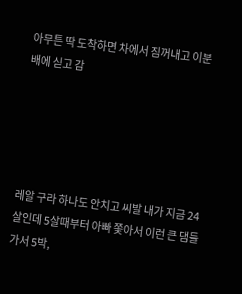아무튼 딱 도착하면 차에서 짐꺼내고 이분 배에 싣고 감





레알 구라 하나도 안치고 씨발 내가 지금 24살인데 5살때부터 아빠 쫓아서 이런 큰 댐들가서 5박,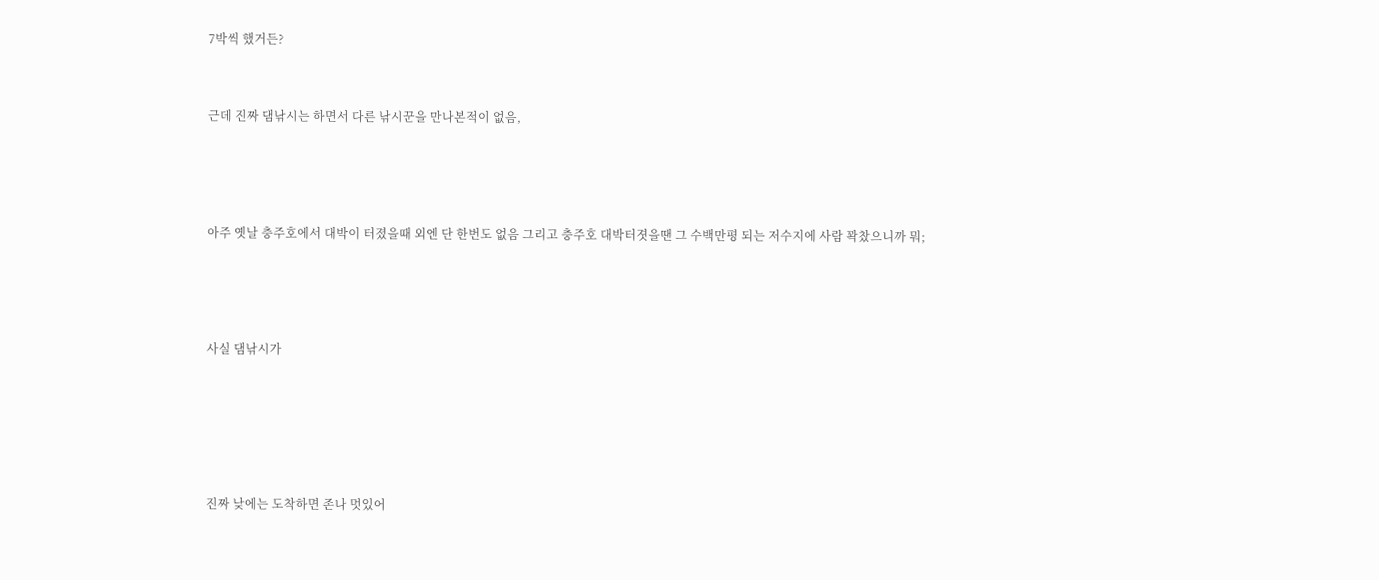7박씩 했거든?



근데 진짜 댐낚시는 하면서 다른 낚시꾼을 만나본적이 없음,





아주 옛날 충주호에서 대박이 터졌을때 외엔 단 한번도 없음 그리고 충주호 대박터졋을땐 그 수백만평 되는 저수지에 사람 꽉찼으니까 뭐;





사실 댐낚시가







진짜 낮에는 도착하면 존나 멋있어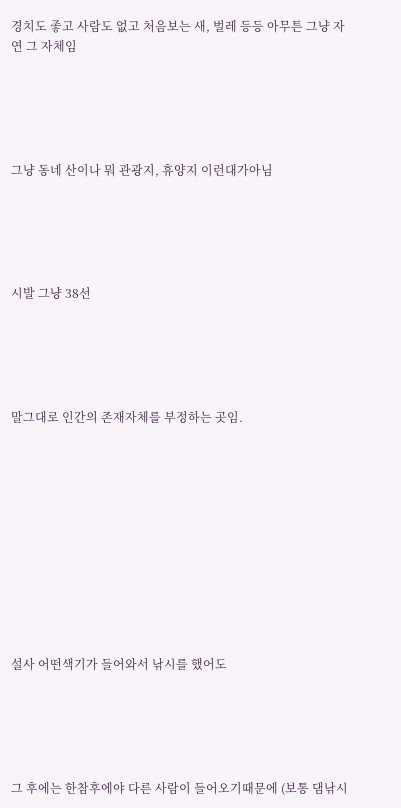경치도 좋고 사람도 없고 처음보는 새, 벌레 등등 아무튼 그냥 자연 그 자체임





그냥 동네 산이나 뭐 관광지, 휴양지 이런대가아님





시발 그냥 38선





말그대로 인간의 존재자체를 부정하는 곳임.











설사 어떤색기가 들어와서 낚시를 했어도





그 후에는 한참후에야 다른 사람이 들어오기때문에 (보통 댐낚시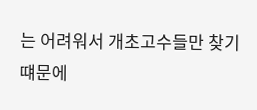는 어려워서 개초고수들만 찾기 떄문에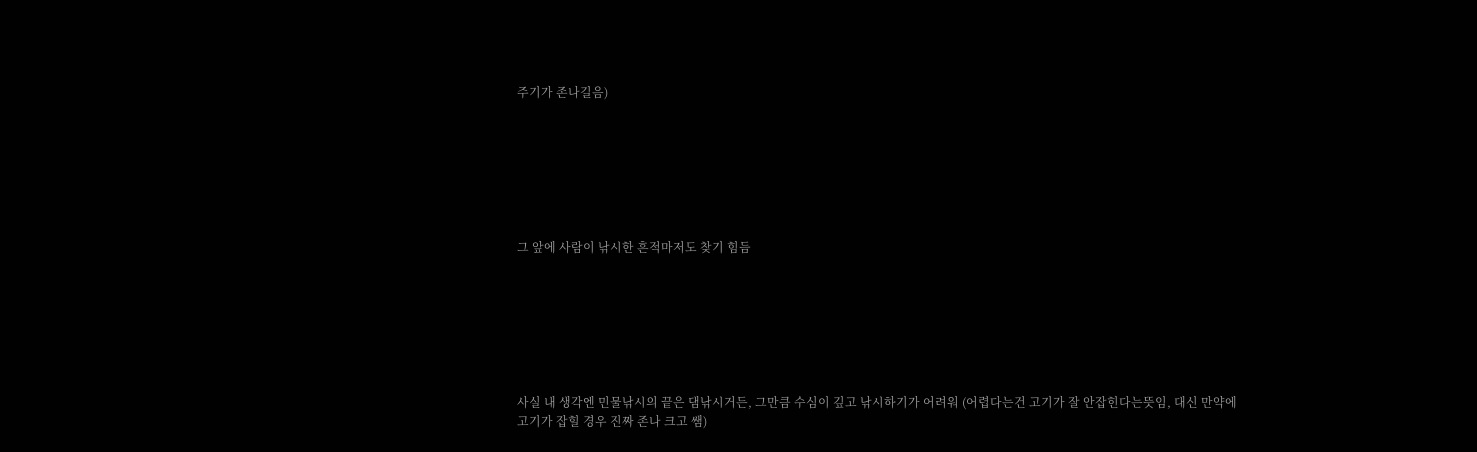주기가 존나길음)







그 앞에 사람이 낚시한 흔적마저도 찾기 힘듬







사실 내 생각엔 민물낚시의 끝은 댐낚시거든, 그만큼 수심이 깊고 낚시하기가 어려워 (어렵다는건 고기가 잘 안잡힌다는뜻임, 대신 만약에 고기가 잡힐 경우 진짜 존나 크고 쌤)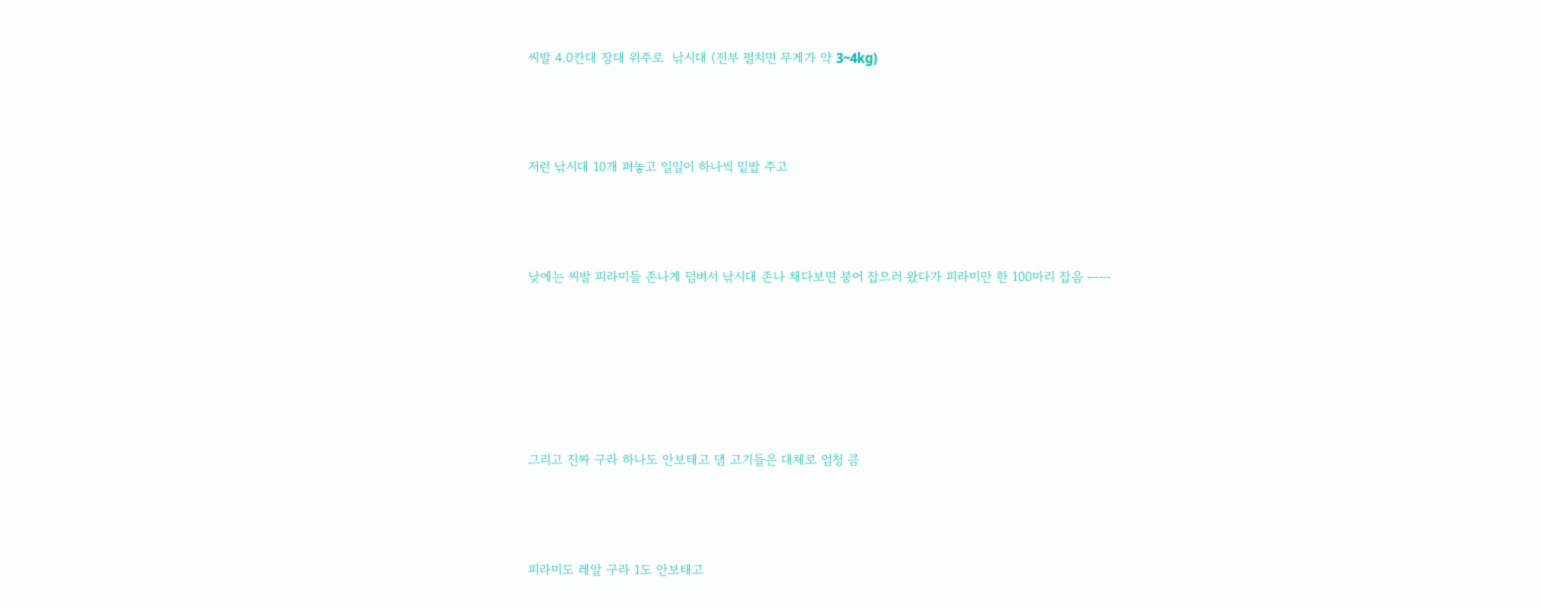씨발 4.0칸대 장대 위주로  낚시대 (전부 펼치면 무게가 약 3~4kg)





저런 낚시대 10개 펴놓고 일일이 하나씩 밑밥 주고





낮에는 씨발 피라미들 존나게 덤벼서 낚시대 존나 채다보면 붕어 잡으러 왔다가 피라미만 한 100마리 잡음 ㅡㅡ









그리고 진짜 구라 하나도 안보태고 댐 고기들은 대체로 엄청 큼





피라미도 레알 구라 1도 안보태고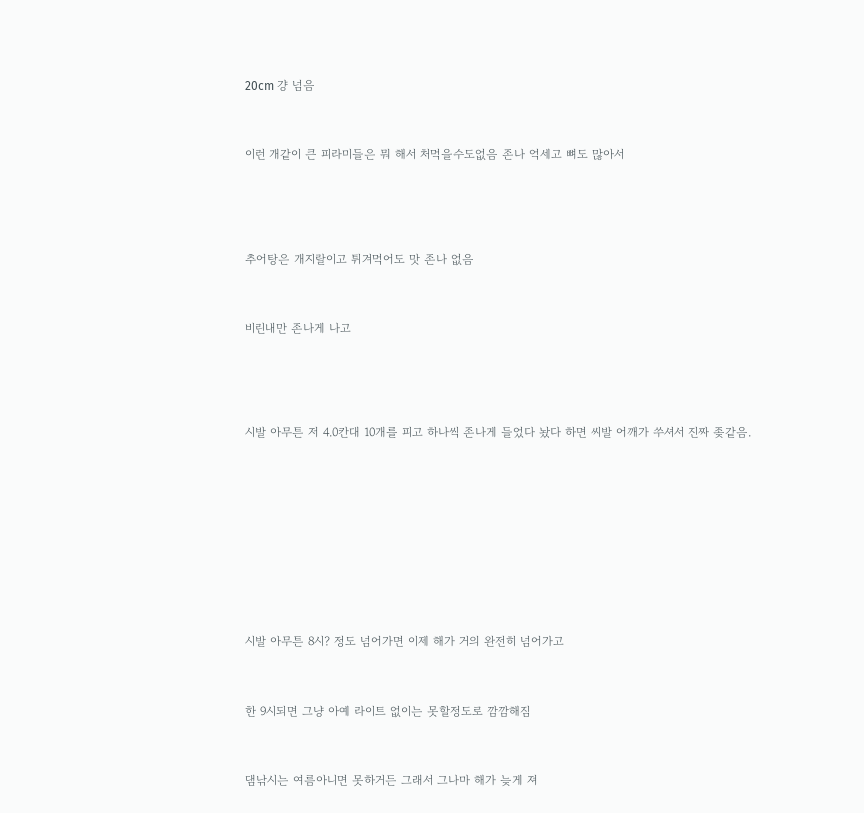20cm 걍 넘음



이런 개같이 큰 피라미들은 뭐 해서 처먹을수도없음 존나 억세고 뼈도 많아서





추어탕은 개지랄이고 튀겨먹어도 맛 존나 없음



비린내만 존나게 나고





시발 아무튼 저 4.0칸대 10개를 피고 하나씩 존나게 들었다 놨다 하면 씨발 어깨가 쑤셔서 진짜 좆같음.











시발 아무튼 8시? 정도 넘어가면 이제 해가 거의 완전히 넘어가고



한 9시되면 그냥 아예 라이트 없이는 못할정도로 깜깜해짐



댐낚시는 여름아니면 못하거든 그래서 그나마 해가 늦게 져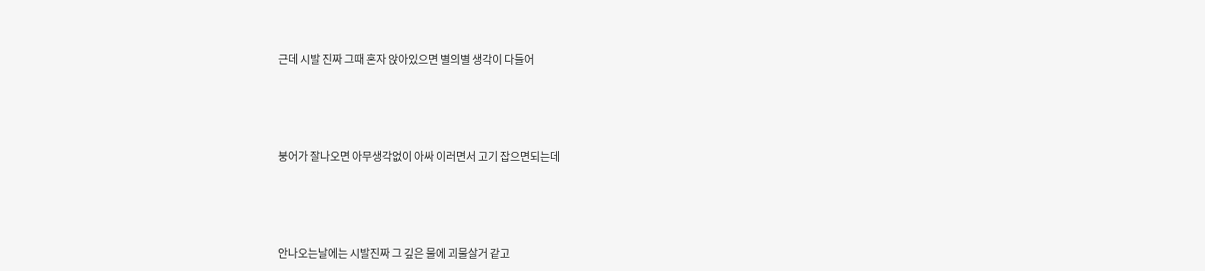근데 시발 진짜 그때 혼자 앉아있으면 별의별 생각이 다들어





붕어가 잘나오면 아무생각없이 아싸 이러면서 고기 잡으면되는데





안나오는날에는 시발진짜 그 깊은 물에 괴물살거 같고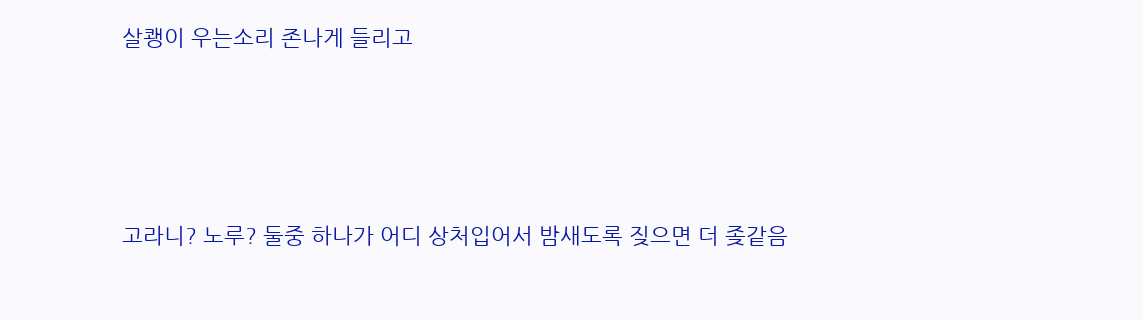살쾡이 우는소리 존나게 들리고





고라니? 노루? 둘중 하나가 어디 상처입어서 밤새도록 짖으면 더 좆같음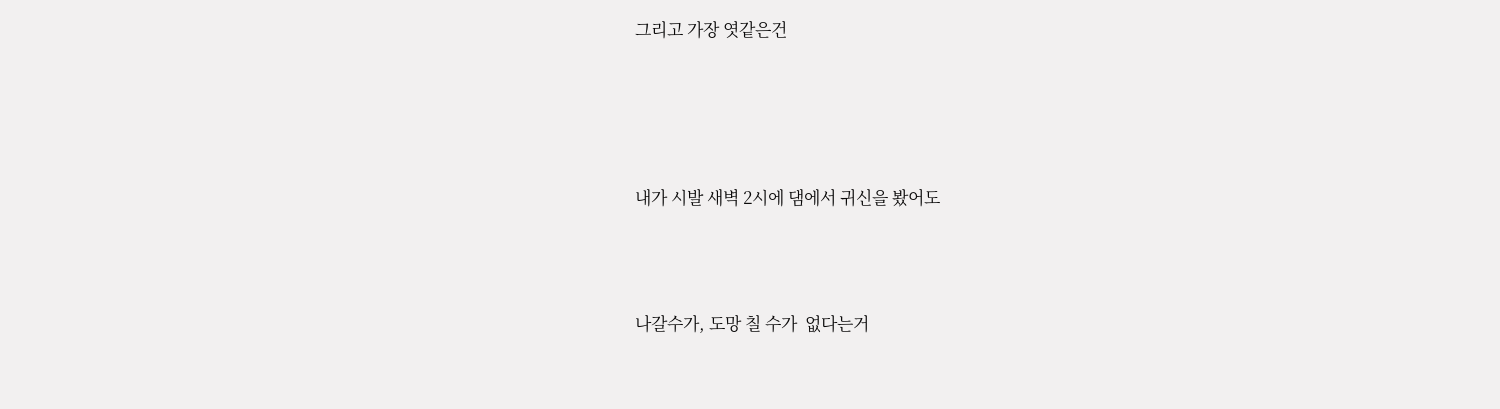그리고 가장 엿같은건







내가 시발 새벽 2시에 댐에서 귀신을 봤어도





나갈수가, 도망 칠 수가  없다는거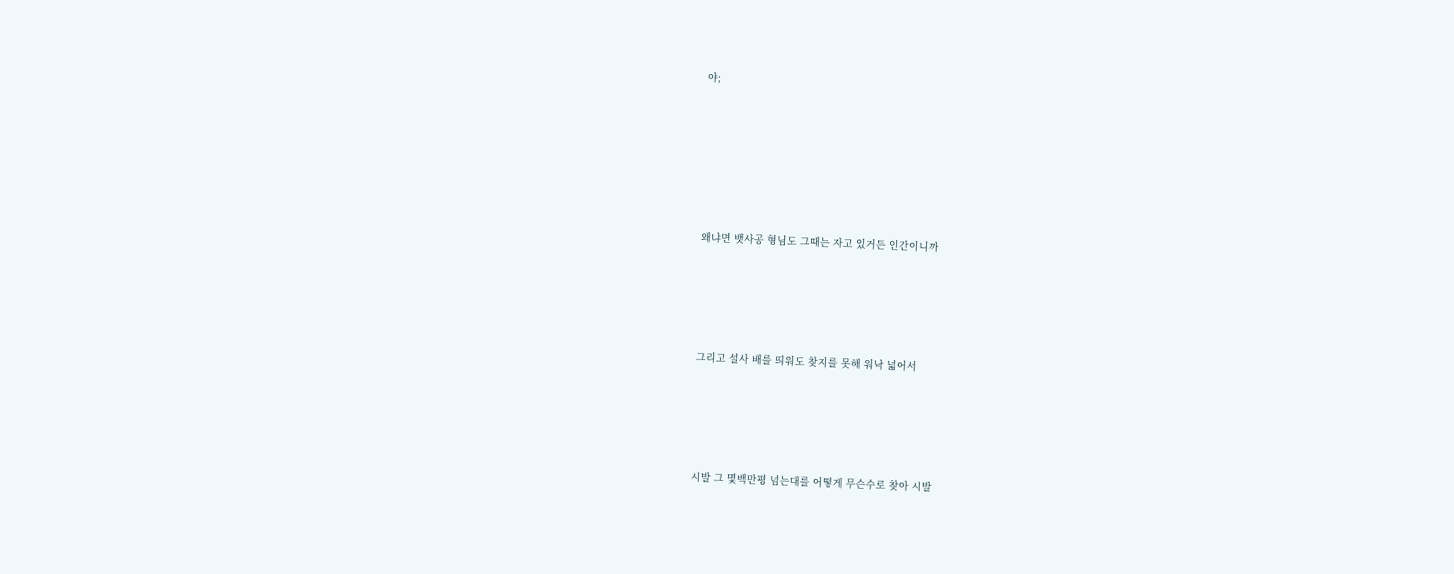야;







왜냐면 뱃사공 형님도 그때는 자고 있거든 인간이니까





그리고 설사 배를 띄워도 찾지를 못해 워낙 넓어서





시발 그 몇백만평 넘는대를 어떻게 무슨수로 찾아 시발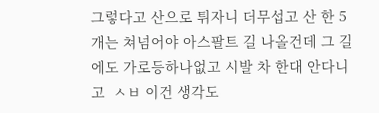그렇다고 산으로 튀자니 더무섭고 산 한 5개는 쳐넘어야 아스팔트 길 나올건데 그 길에도 가로등하나없고 시발 차 한대 안다니고  ㅅㅂ 이건 생각도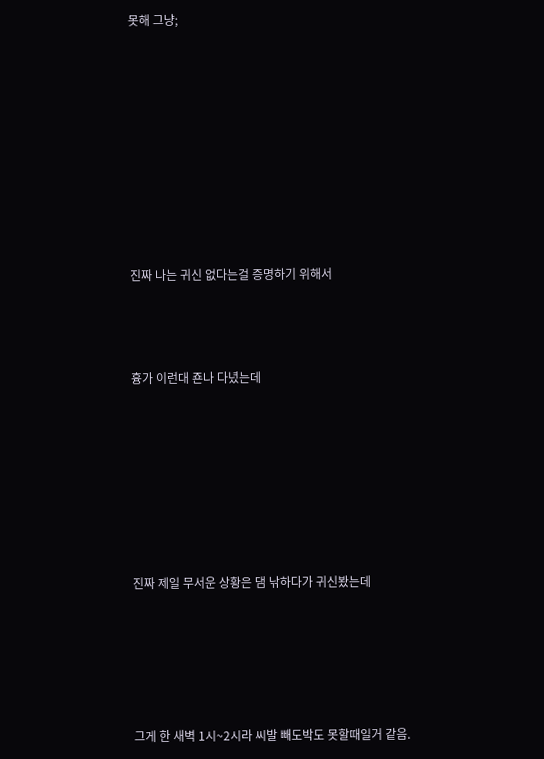못해 그냥;









진짜 나는 귀신 없다는걸 증명하기 위해서



흉가 이런대 죤나 다녔는데







진짜 제일 무서운 상황은 댐 낚하다가 귀신봤는데





그게 한 새벽 1시~2시라 씨발 빼도박도 못할때일거 같음.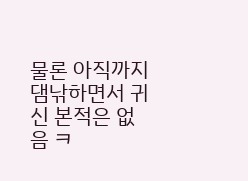물론 아직까지 댐낚하면서 귀신 본적은 없음 ㅋ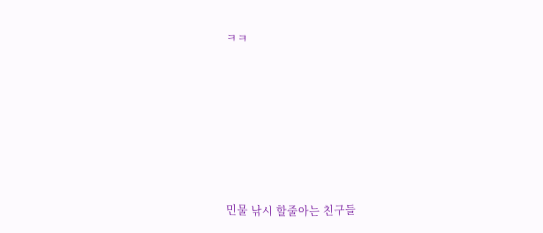ㅋㅋ







민물 낚시 할줄아는 친구들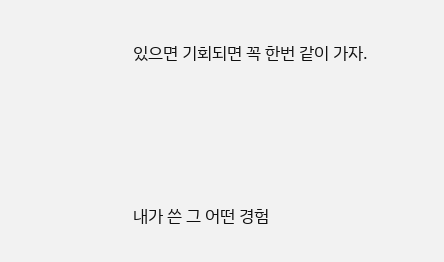있으면 기회되면 꼭 한번 같이 가자.





내가 쓴 그 어떤 경험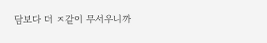담보다 더 ㅈ같이 무서우니까